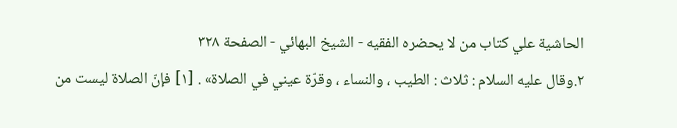الحاشية علي كتاب من لا يحضره الفقيه - الشيخ البهائي - الصفحة ٣٢٨
٢.وقال عليه السلام : ثلاث : الطيب ، والنساء ، وقرّة عيني في الصلاة» . [١] فإنّ الصلاة ليست من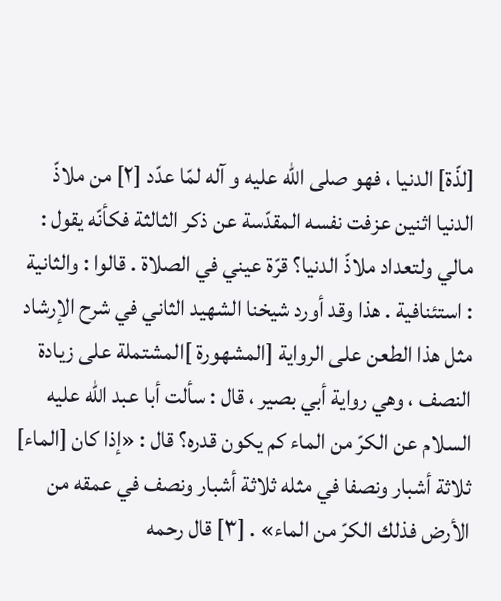[لذّة] الدنيا ، فهو صلى الله عليه و آله لمّا عدّد [٢] من ملاذّ الدنيا اثنين عزفت نفسه المقدّسة عن ذكر الثالثة فكأنّه يقول : مالي ولتعداد ملاذّ الدنيا؟ قرّة عيني في الصلاة . قالوا : والثانية : استئنافية . هذا وقد أورد شيخنا الشهيد الثاني في شرح الإرشاد مثل هذا الطعن على الرواية [المشهورة ]المشتملة على زيادة النصف ، وهي رواية أبي بصير ، قال : سألت أبا عبد اللّه عليه السلام عن الكرّ من الماء كم يكون قدره؟ قال : «إذا كان [الماء] ثلاثة أشبار ونصفا في مثله ثلاثة أشبار ونصف في عمقه من الأرض فذلك الكرّ من الماء» . [٣] قال رحمه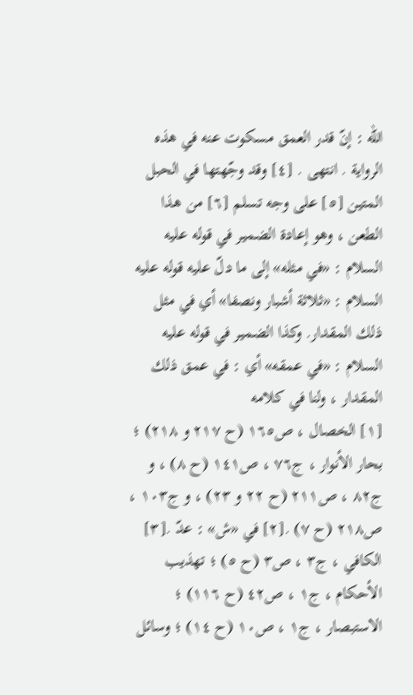الله : إنّ قدر العمق مسكوت عنه في هذه الرواية . انتهى . [٤] وقد وجّهتها في الحبل المتين [٥] على وجه تسلم [٦] من هذا الطعن ، وهو إعادة الضمير في قوله عليه السلام : «في مثله» إلى ما دلّ عليه قوله عليه السلام : «ثلاثة أشبار ونصفا» أي في مثل ذلك المقدار. وكذا الضمير في قوله عليه السلام : «في عمقه» أي : في عمق ذلك المقدار ، ولنا في كلامه
[١] الخصال ، ص١٦٥ (ح ٢١٧ و ٢١٨) ؛ بحار الأنوار ، ج٧٦ ، ص١٤١ (ح ٨) ، و ج٨٢ ، ص٢١١ (ح ٢٢ و ٢٣) ، و ج١٠٣ ، ص٢١٨ (ح ٧) .[٢] في «ش» : عدّ .[٣] الكافي ، ج٣ ، ص٣ (ح ٥) ؛ تهذيب الأحكام ، ج١ ، ص٤٢ (ح ١١٦) ؛ الاستبصار ، ج١ ، ص١٠ (ح ١٤) ؛ وسائل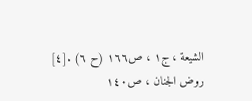الشيعة ، ج١ ، ص١٦٦ (ح ٦) .[٤] روض الجنان ، ص١٤٠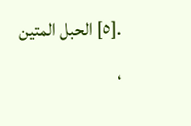.[٥] الحبل المتين ،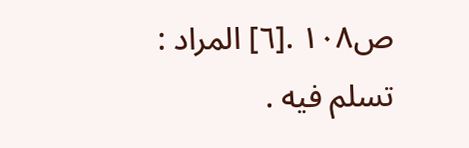ص١٠٨ .[٦] المراد : تسلم فيه .